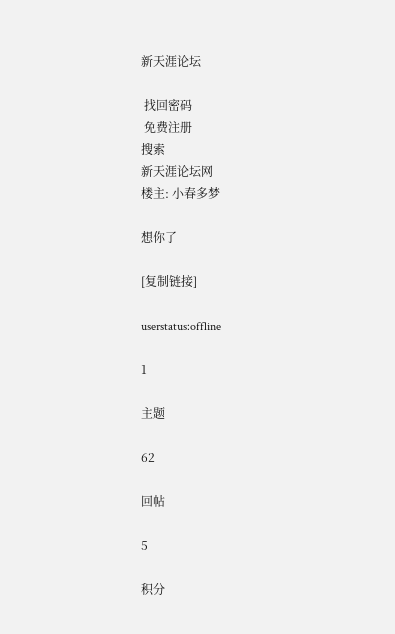新天涯论坛

 找回密码
 免费注册
搜索
新天涯论坛网
楼主: 小春多梦

想你了

[复制链接]

userstatus:offline

1

主题

62

回帖

5

积分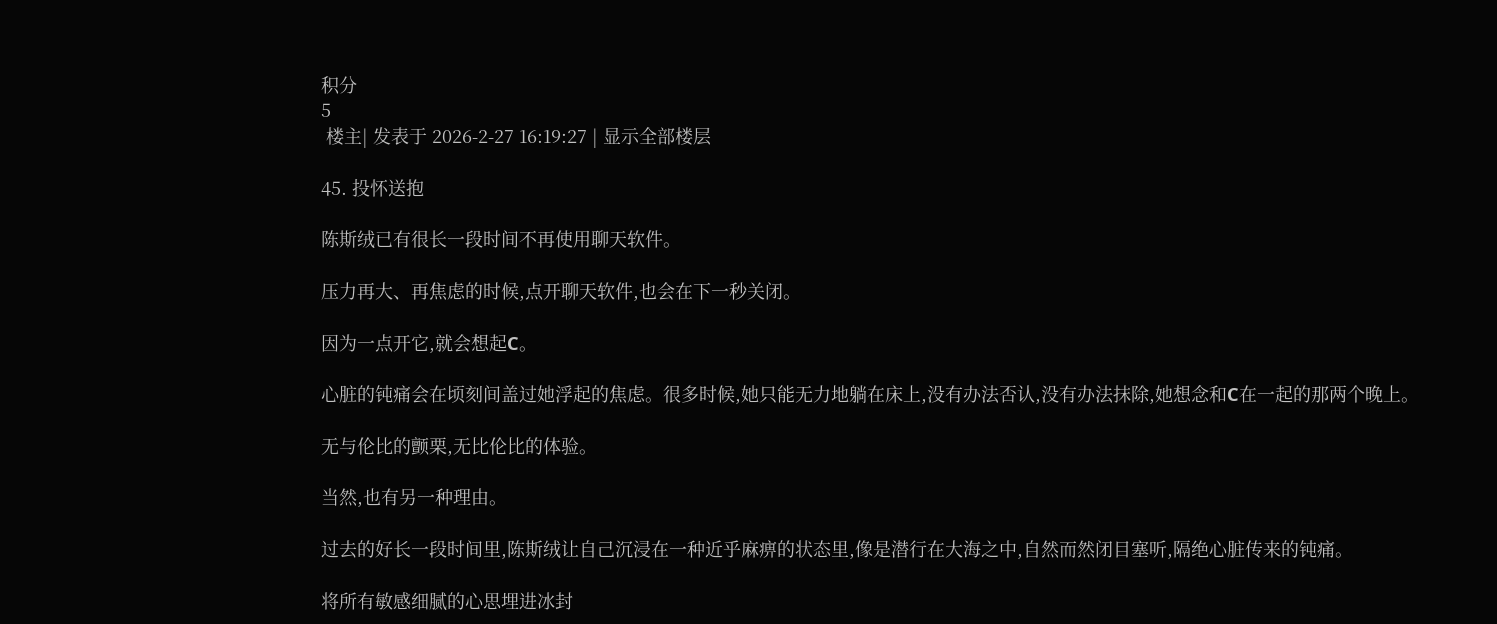积分
5
 楼主| 发表于 2026-2-27 16:19:27 | 显示全部楼层

45. 投怀送抱

陈斯绒已有很长一段时间不再使用聊天软件。

压力再大、再焦虑的时候,点开聊天软件,也会在下一秒关闭。

因为一点开它,就会想起C。

心脏的钝痛会在顷刻间盖过她浮起的焦虑。很多时候,她只能无力地躺在床上,没有办法否认,没有办法抹除,她想念和C在一起的那两个晚上。

无与伦比的颤栗,无比伦比的体验。

当然,也有另一种理由。

过去的好长一段时间里,陈斯绒让自己沉浸在一种近乎麻痹的状态里,像是潜行在大海之中,自然而然闭目塞听,隔绝心脏传来的钝痛。

将所有敏感细腻的心思埋进冰封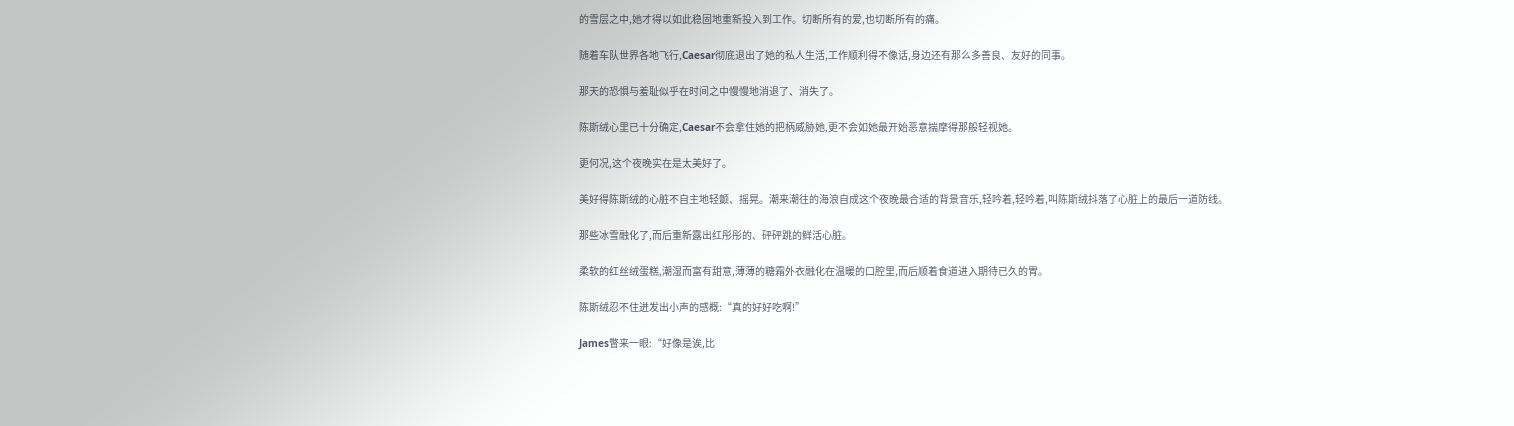的雪层之中,她才得以如此稳固地重新投入到工作。切断所有的爱,也切断所有的痛。

随着车队世界各地飞行,Caesar彻底退出了她的私人生活,工作顺利得不像话,身边还有那么多善良、友好的同事。

那天的恐惧与羞耻似乎在时间之中慢慢地消退了、消失了。

陈斯绒心里已十分确定,Caesar不会拿住她的把柄威胁她,更不会如她最开始恶意揣摩得那般轻视她。

更何况,这个夜晚实在是太美好了。

美好得陈斯绒的心脏不自主地轻颤、摇晃。潮来潮往的海浪自成这个夜晚最合适的背景音乐,轻吟着,轻吟着,叫陈斯绒抖落了心脏上的最后一道防线。

那些冰雪融化了,而后重新露出红彤彤的、砰砰跳的鲜活心脏。

柔软的红丝绒蛋糕,潮湿而富有甜意,薄薄的糖霜外衣融化在温暖的口腔里,而后顺着食道进入期待已久的胃。

陈斯绒忍不住迸发出小声的感概:“真的好好吃啊!”

James瞥来一眼:“好像是诶,比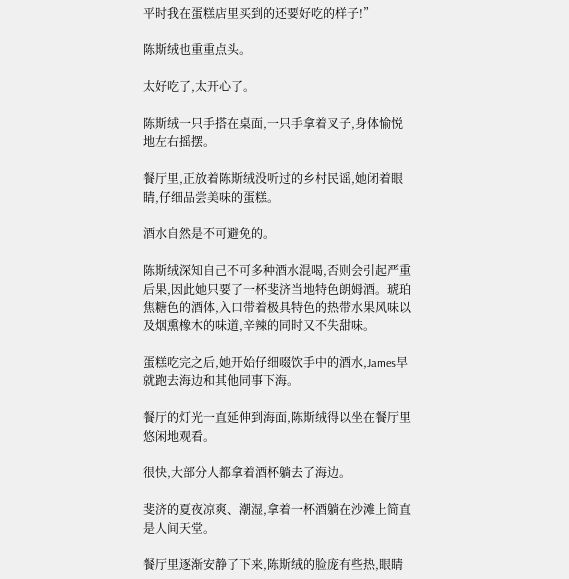平时我在蛋糕店里买到的还要好吃的样子!”

陈斯绒也重重点头。

太好吃了,太开心了。

陈斯绒一只手搭在桌面,一只手拿着叉子,身体愉悦地左右摇摆。

餐厅里,正放着陈斯绒没听过的乡村民谣,她闭着眼睛,仔细品尝美味的蛋糕。

酒水自然是不可避免的。

陈斯绒深知自己不可多种酒水混喝,否则会引起严重后果,因此她只要了一杯斐济当地特色朗姆酒。琥珀焦糖色的酒体,入口带着极具特色的热带水果风味以及烟熏橡木的味道,辛辣的同时又不失甜味。

蛋糕吃完之后,她开始仔细啜饮手中的酒水,James早就跑去海边和其他同事下海。

餐厅的灯光一直延伸到海面,陈斯绒得以坐在餐厅里悠闲地观看。

很快,大部分人都拿着酒杯躺去了海边。

斐济的夏夜凉爽、潮湿,拿着一杯酒躺在沙滩上简直是人间天堂。

餐厅里逐渐安静了下来,陈斯绒的脸庞有些热,眼睛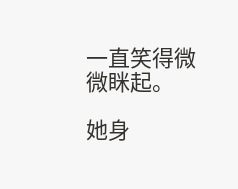一直笑得微微眯起。

她身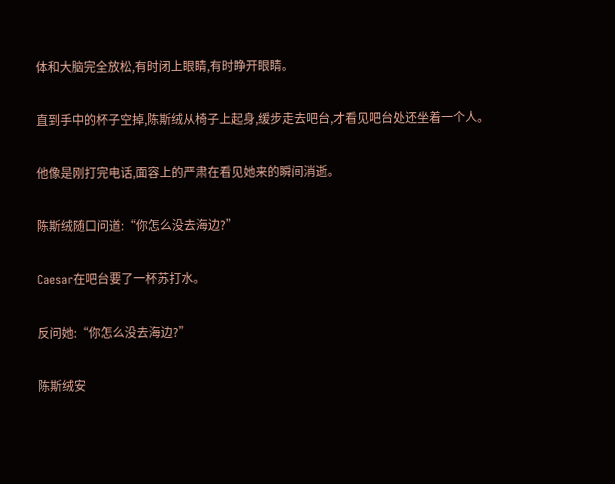体和大脑完全放松,有时闭上眼睛,有时睁开眼睛。

直到手中的杯子空掉,陈斯绒从椅子上起身,缓步走去吧台,才看见吧台处还坐着一个人。

他像是刚打完电话,面容上的严肃在看见她来的瞬间消逝。

陈斯绒随口问道:“你怎么没去海边?”

Caesar在吧台要了一杯苏打水。

反问她:“你怎么没去海边?”

陈斯绒安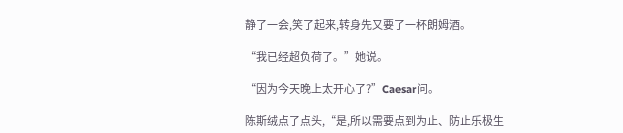静了一会,笑了起来,转身先又要了一杯朗姆酒。

“我已经超负荷了。”她说。

“因为今天晚上太开心了?”Caesar问。

陈斯绒点了点头,“是,所以需要点到为止、防止乐极生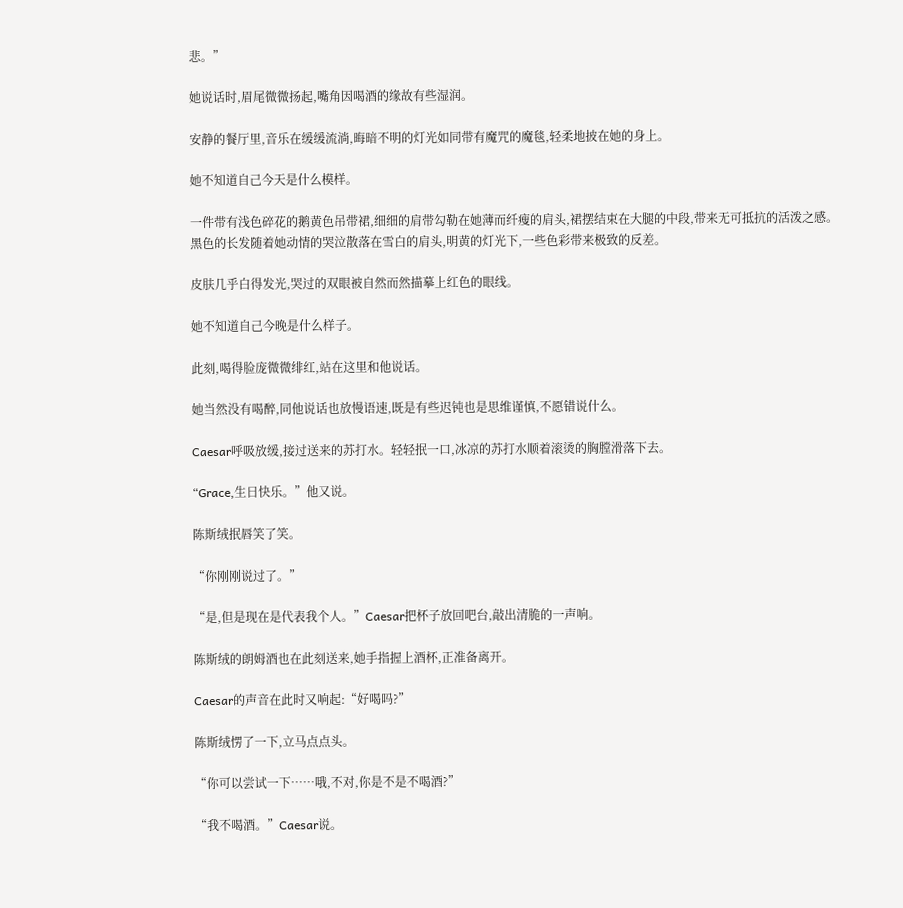悲。”

她说话时,眉尾微微扬起,嘴角因喝酒的缘故有些湿润。

安静的餐厅里,音乐在缓缓流淌,晦暗不明的灯光如同带有魔咒的魔毯,轻柔地披在她的身上。

她不知道自己今天是什么模样。

一件带有浅色碎花的鹅黄色吊带裙,细细的肩带勾勒在她薄而纤瘦的肩头,裙摆结束在大腿的中段,带来无可抵抗的活泼之感。黑色的长发随着她动情的哭泣散落在雪白的肩头,明黄的灯光下,一些色彩带来极致的反差。

皮肤几乎白得发光,哭过的双眼被自然而然描摹上红色的眼线。

她不知道自己今晚是什么样子。

此刻,喝得脸庞微微绯红,站在这里和他说话。

她当然没有喝醉,同他说话也放慢语速,既是有些迟钝也是思维谨慎,不愿错说什么。

Caesar呼吸放缓,接过送来的苏打水。轻轻抿一口,冰凉的苏打水顺着滚烫的胸膛滑落下去。

“Grace,生日快乐。”他又说。

陈斯绒抿唇笑了笑。

“你刚刚说过了。”

“是,但是现在是代表我个人。”Caesar把杯子放回吧台,敲出清脆的一声响。

陈斯绒的朗姆酒也在此刻送来,她手指握上酒杯,正准备离开。

Caesar的声音在此时又响起:“好喝吗?”

陈斯绒愣了一下,立马点点头。

“你可以尝试一下……哦,不对,你是不是不喝酒?”

“我不喝酒。”Caesar说。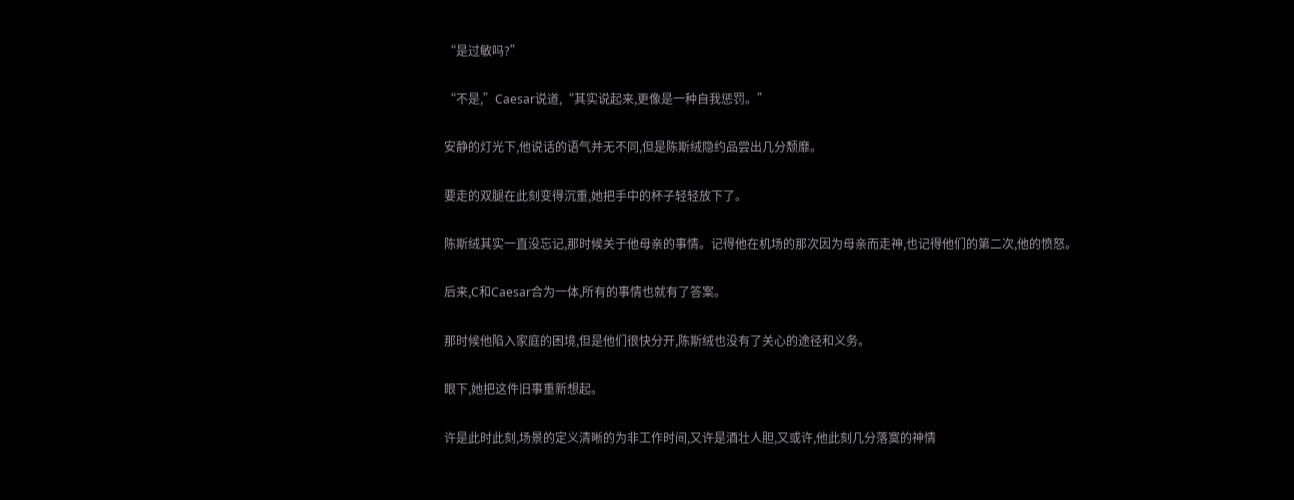“是过敏吗?”

“不是,”Caesar说道,“其实说起来,更像是一种自我惩罚。”

安静的灯光下,他说话的语气并无不同,但是陈斯绒隐约品尝出几分颓靡。

要走的双腿在此刻变得沉重,她把手中的杯子轻轻放下了。

陈斯绒其实一直没忘记,那时候关于他母亲的事情。记得他在机场的那次因为母亲而走神,也记得他们的第二次,他的愤怒。

后来,C和Caesar合为一体,所有的事情也就有了答案。

那时候他陷入家庭的困境,但是他们很快分开,陈斯绒也没有了关心的途径和义务。

眼下,她把这件旧事重新想起。

许是此时此刻,场景的定义清晰的为非工作时间,又许是酒壮人胆,又或许,他此刻几分落寞的神情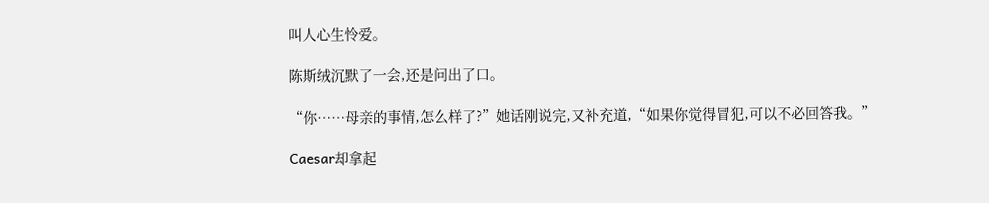叫人心生怜爱。

陈斯绒沉默了一会,还是问出了口。

“你……母亲的事情,怎么样了?”她话刚说完,又补充道,“如果你觉得冒犯,可以不必回答我。”

Caesar却拿起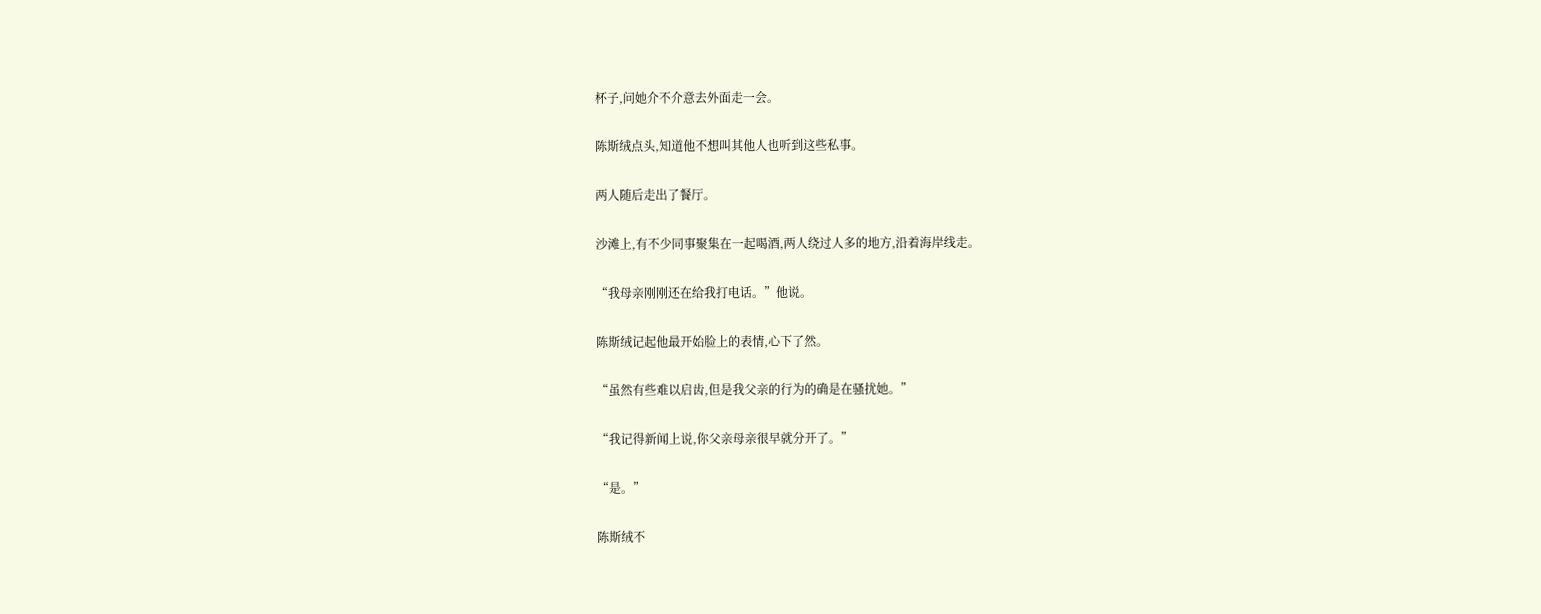杯子,问她介不介意去外面走一会。

陈斯绒点头,知道他不想叫其他人也听到这些私事。

两人随后走出了餐厅。

沙滩上,有不少同事聚集在一起喝酒,两人绕过人多的地方,沿着海岸线走。

“我母亲刚刚还在给我打电话。”他说。

陈斯绒记起他最开始脸上的表情,心下了然。

“虽然有些难以启齿,但是我父亲的行为的确是在骚扰她。”

“我记得新闻上说,你父亲母亲很早就分开了。”

“是。”

陈斯绒不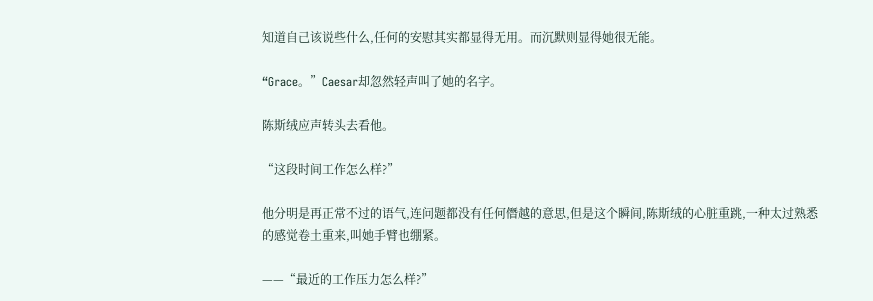知道自己该说些什么,任何的安慰其实都显得无用。而沉默则显得她很无能。

“Grace。”Caesar却忽然轻声叫了她的名字。

陈斯绒应声转头去看他。

“这段时间工作怎么样?”

他分明是再正常不过的语气,连问题都没有任何僭越的意思,但是这个瞬间,陈斯绒的心脏重跳,一种太过熟悉的感觉卷土重来,叫她手臂也绷紧。

——“最近的工作压力怎么样?”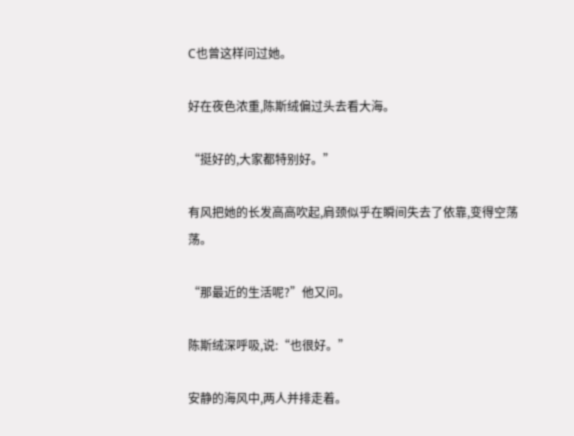C也曾这样问过她。

好在夜色浓重,陈斯绒偏过头去看大海。

“挺好的,大家都特别好。”

有风把她的长发高高吹起,肩颈似乎在瞬间失去了依靠,变得空荡荡。

“那最近的生活呢?”他又问。

陈斯绒深呼吸,说:“也很好。”

安静的海风中,两人并排走着。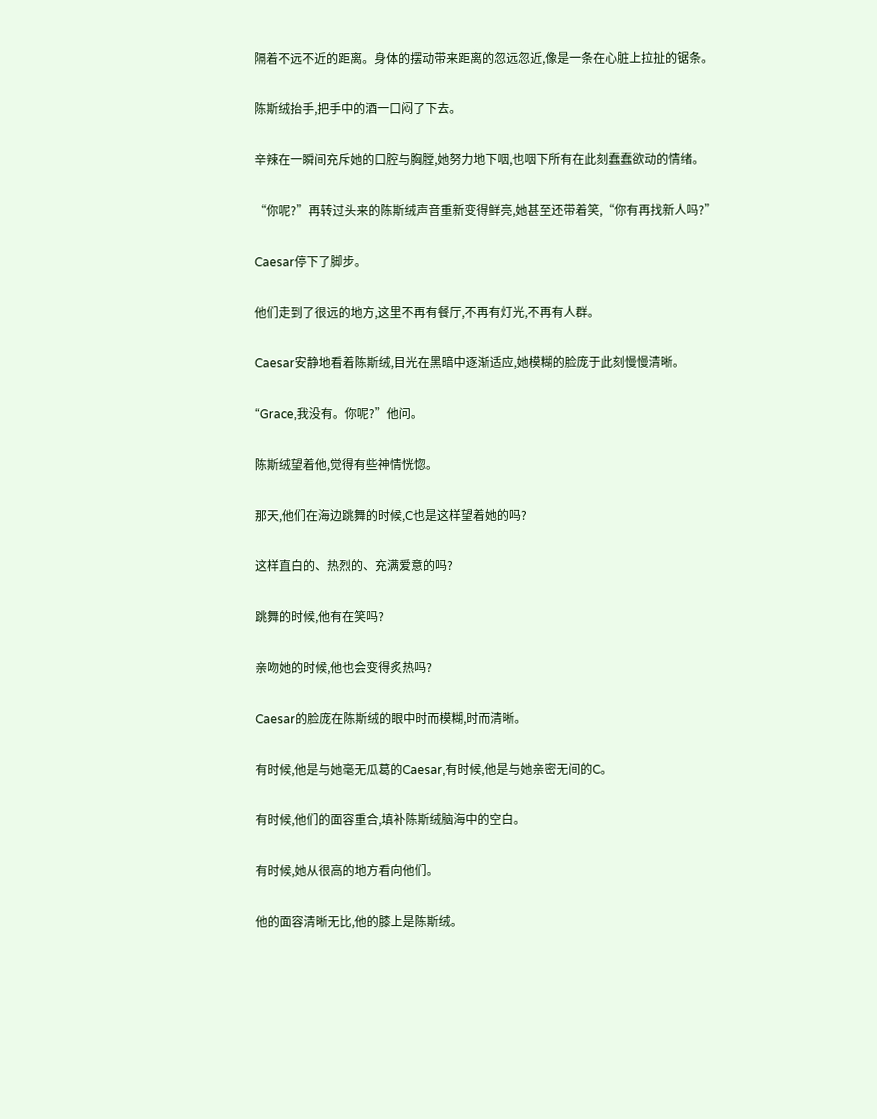隔着不远不近的距离。身体的摆动带来距离的忽远忽近,像是一条在心脏上拉扯的锯条。

陈斯绒抬手,把手中的酒一口闷了下去。

辛辣在一瞬间充斥她的口腔与胸膛,她努力地下咽,也咽下所有在此刻蠢蠢欲动的情绪。

“你呢?”再转过头来的陈斯绒声音重新变得鲜亮,她甚至还带着笑,“你有再找新人吗?”

Caesar停下了脚步。

他们走到了很远的地方,这里不再有餐厅,不再有灯光,不再有人群。

Caesar安静地看着陈斯绒,目光在黑暗中逐渐适应,她模糊的脸庞于此刻慢慢清晰。

“Grace,我没有。你呢?”他问。

陈斯绒望着他,觉得有些神情恍惚。

那天,他们在海边跳舞的时候,C也是这样望着她的吗?

这样直白的、热烈的、充满爱意的吗?

跳舞的时候,他有在笑吗?

亲吻她的时候,他也会变得炙热吗?

Caesar的脸庞在陈斯绒的眼中时而模糊,时而清晰。

有时候,他是与她毫无瓜葛的Caesar,有时候,他是与她亲密无间的C。

有时候,他们的面容重合,填补陈斯绒脑海中的空白。

有时候,她从很高的地方看向他们。

他的面容清晰无比,他的膝上是陈斯绒。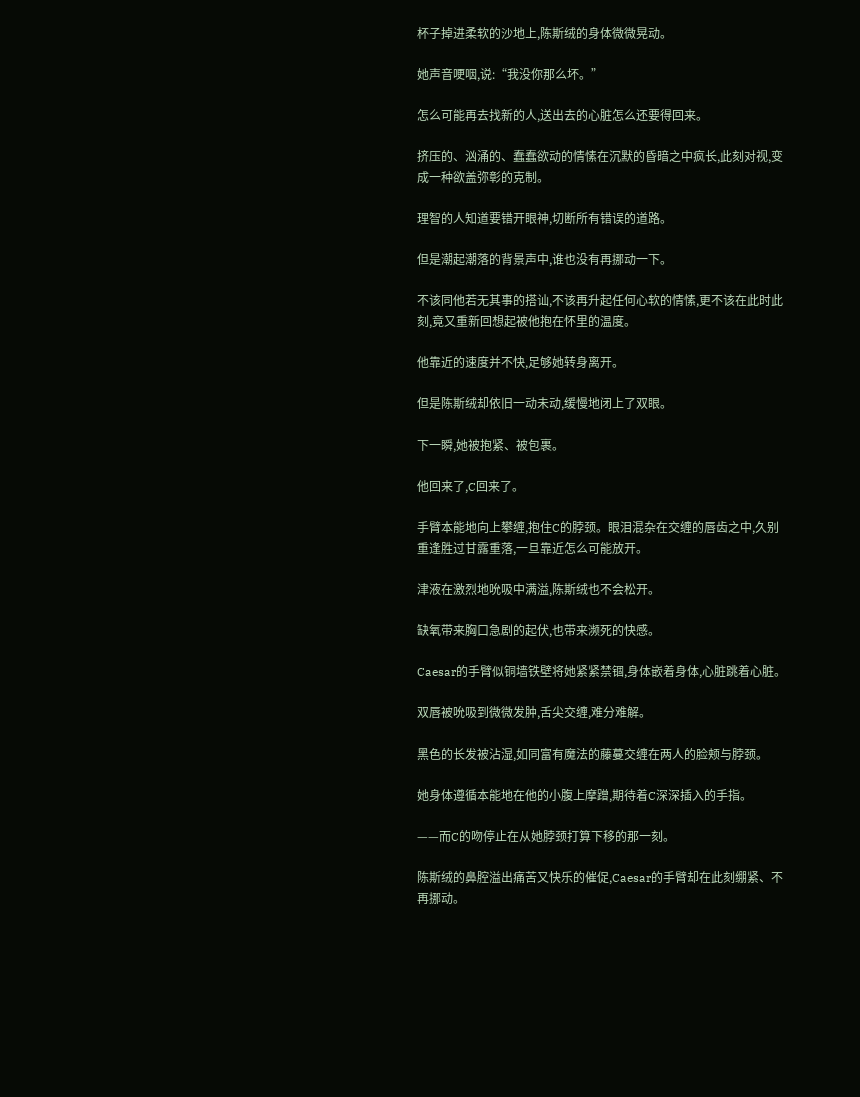杯子掉进柔软的沙地上,陈斯绒的身体微微晃动。

她声音哽咽,说:“我没你那么坏。”

怎么可能再去找新的人,送出去的心脏怎么还要得回来。

挤压的、汹涌的、蠢蠢欲动的情愫在沉默的昏暗之中疯长,此刻对视,变成一种欲盖弥彰的克制。

理智的人知道要错开眼神,切断所有错误的道路。

但是潮起潮落的背景声中,谁也没有再挪动一下。

不该同他若无其事的搭讪,不该再升起任何心软的情愫,更不该在此时此刻,竟又重新回想起被他抱在怀里的温度。

他靠近的速度并不快,足够她转身离开。

但是陈斯绒却依旧一动未动,缓慢地闭上了双眼。

下一瞬,她被抱紧、被包裹。

他回来了,C回来了。

手臂本能地向上攀缠,抱住C的脖颈。眼泪混杂在交缠的唇齿之中,久别重逢胜过甘露重落,一旦靠近怎么可能放开。

津液在激烈地吮吸中满溢,陈斯绒也不会松开。

缺氧带来胸口急剧的起伏,也带来濒死的快感。

Caesar的手臂似铜墙铁壁将她紧紧禁锢,身体嵌着身体,心脏跳着心脏。

双唇被吮吸到微微发肿,舌尖交缠,难分难解。

黑色的长发被沾湿,如同富有魔法的藤蔓交缠在两人的脸颊与脖颈。

她身体遵循本能地在他的小腹上摩蹭,期待着C深深插入的手指。

——而C的吻停止在从她脖颈打算下移的那一刻。

陈斯绒的鼻腔溢出痛苦又快乐的催促,Caesar的手臂却在此刻绷紧、不再挪动。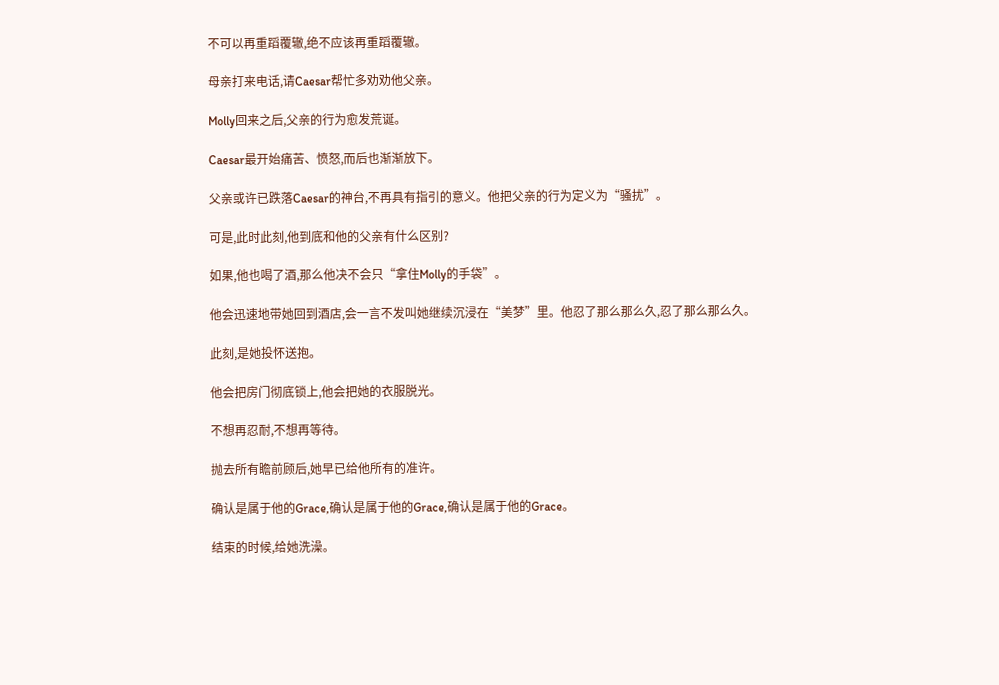不可以再重蹈覆辙,绝不应该再重蹈覆辙。

母亲打来电话,请Caesar帮忙多劝劝他父亲。

Molly回来之后,父亲的行为愈发荒诞。

Caesar最开始痛苦、愤怒,而后也渐渐放下。

父亲或许已跌落Caesar的神台,不再具有指引的意义。他把父亲的行为定义为“骚扰”。

可是,此时此刻,他到底和他的父亲有什么区别?

如果,他也喝了酒,那么他决不会只“拿住Molly的手袋”。

他会迅速地带她回到酒店,会一言不发叫她继续沉浸在“美梦”里。他忍了那么那么久,忍了那么那么久。

此刻,是她投怀送抱。

他会把房门彻底锁上,他会把她的衣服脱光。

不想再忍耐,不想再等待。

抛去所有瞻前顾后,她早已给他所有的准许。

确认是属于他的Grace,确认是属于他的Grace,确认是属于他的Grace。

结束的时候,给她洗澡。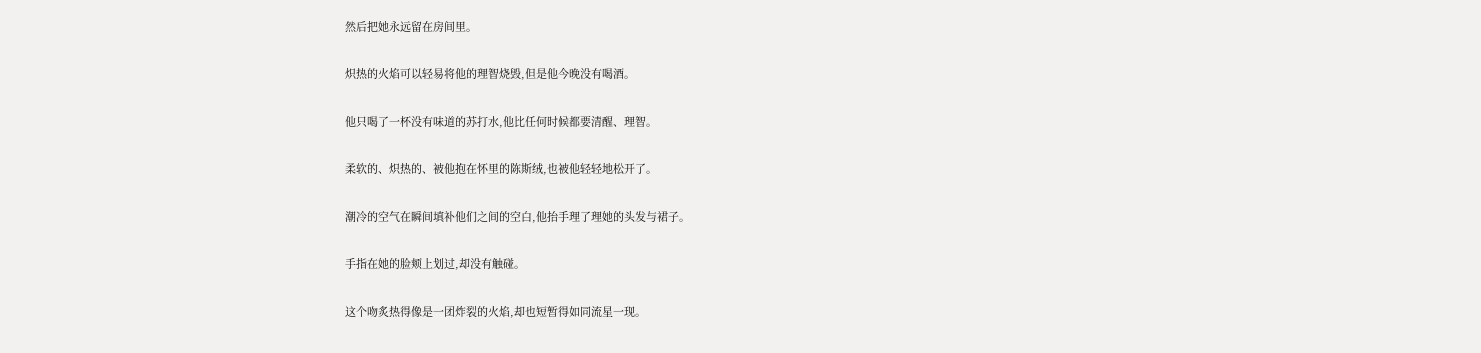然后把她永远留在房间里。

炽热的火焰可以轻易将他的理智烧毁,但是他今晚没有喝酒。

他只喝了一杯没有味道的苏打水,他比任何时候都要清醒、理智。

柔软的、炽热的、被他抱在怀里的陈斯绒,也被他轻轻地松开了。

潮冷的空气在瞬间填补他们之间的空白,他抬手理了理她的头发与裙子。

手指在她的脸颊上划过,却没有触碰。

这个吻炙热得像是一团炸裂的火焰,却也短暂得如同流星一现。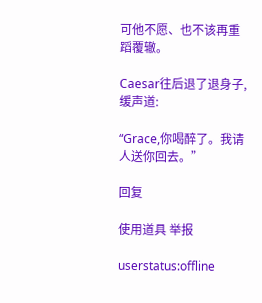可他不愿、也不该再重蹈覆辙。

Caesar往后退了退身子,缓声道:

“Grace,你喝醉了。我请人送你回去。”

回复

使用道具 举报

userstatus:offline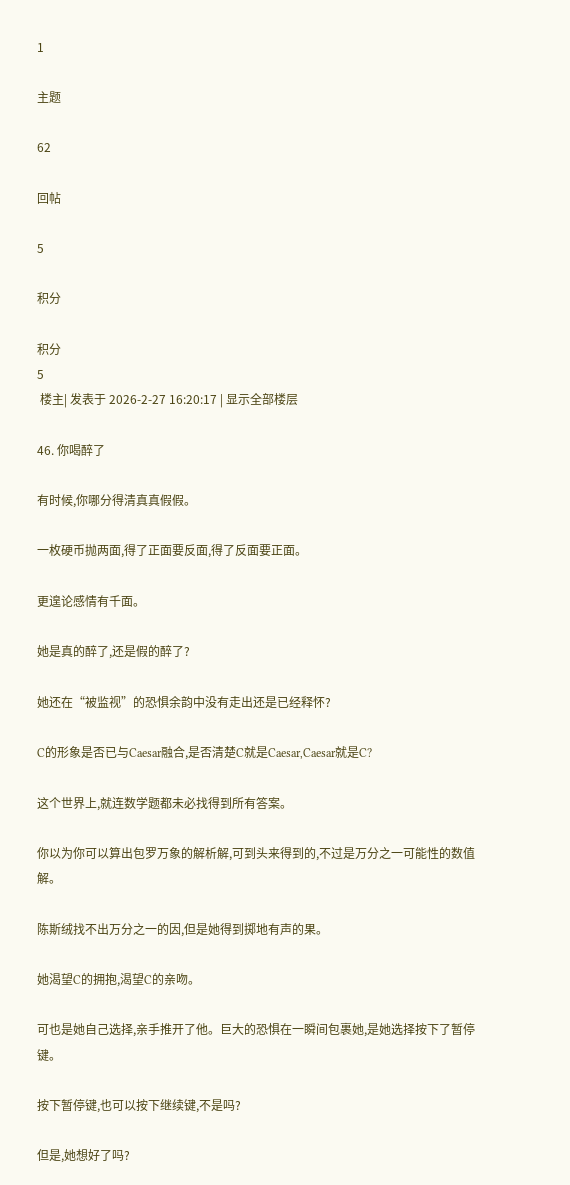1

主题

62

回帖

5

积分

积分
5
 楼主| 发表于 2026-2-27 16:20:17 | 显示全部楼层

46. 你喝醉了

有时候,你哪分得清真真假假。

一枚硬币抛两面,得了正面要反面,得了反面要正面。

更遑论感情有千面。

她是真的醉了,还是假的醉了?

她还在“被监视”的恐惧余韵中没有走出还是已经释怀?

C的形象是否已与Caesar融合,是否清楚C就是Caesar,Caesar就是C?

这个世界上,就连数学题都未必找得到所有答案。

你以为你可以算出包罗万象的解析解,可到头来得到的,不过是万分之一可能性的数值解。

陈斯绒找不出万分之一的因,但是她得到掷地有声的果。

她渴望C的拥抱,渴望C的亲吻。

可也是她自己选择,亲手推开了他。巨大的恐惧在一瞬间包裹她,是她选择按下了暂停键。

按下暂停键,也可以按下继续键,不是吗?

但是,她想好了吗?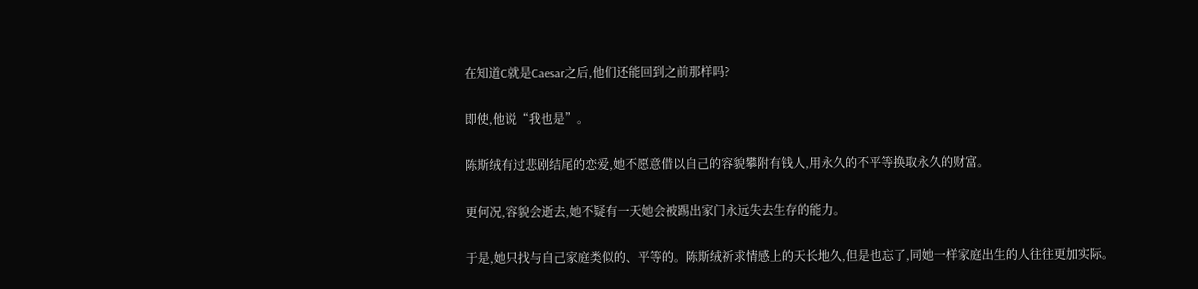在知道C就是Caesar之后,他们还能回到之前那样吗?

即使,他说“我也是”。

陈斯绒有过悲剧结尾的恋爱,她不愿意借以自己的容貌攀附有钱人,用永久的不平等换取永久的财富。

更何况,容貌会逝去,她不疑有一天她会被踢出家门永远失去生存的能力。

于是,她只找与自己家庭类似的、平等的。陈斯绒祈求情感上的天长地久,但是也忘了,同她一样家庭出生的人往往更加实际。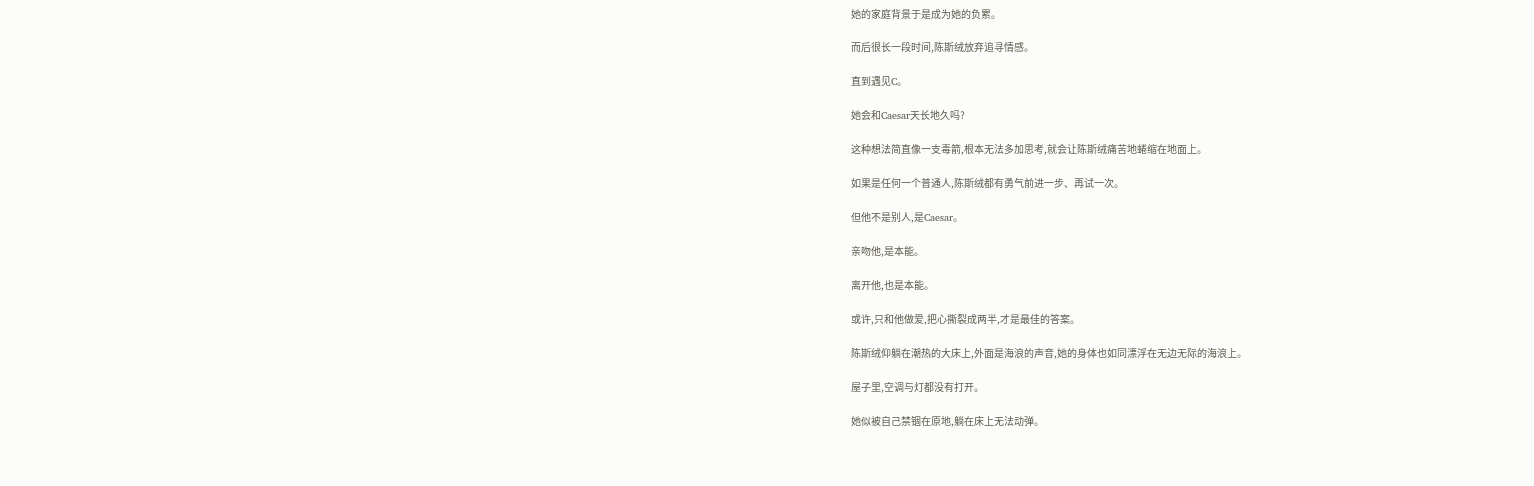她的家庭背景于是成为她的负累。

而后很长一段时间,陈斯绒放弃追寻情感。

直到遇见C。

她会和Caesar天长地久吗?

这种想法简直像一支毒箭,根本无法多加思考,就会让陈斯绒痛苦地蜷缩在地面上。

如果是任何一个普通人,陈斯绒都有勇气前进一步、再试一次。

但他不是别人,是Caesar。

亲吻他,是本能。

离开他,也是本能。

或许,只和他做爱,把心撕裂成两半,才是最佳的答案。

陈斯绒仰躺在潮热的大床上,外面是海浪的声音,她的身体也如同漂浮在无边无际的海浪上。

屋子里,空调与灯都没有打开。

她似被自己禁锢在原地,躺在床上无法动弹。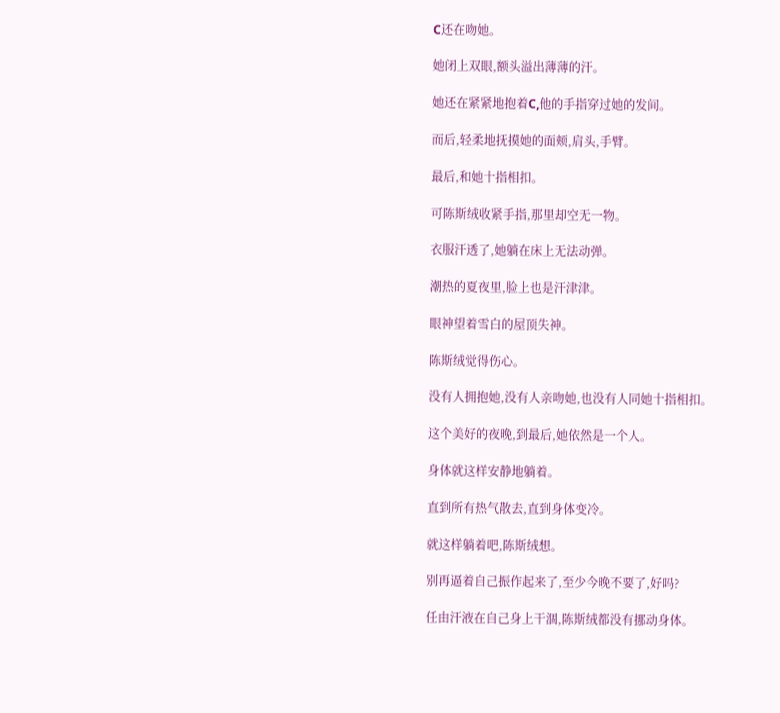C还在吻她。

她闭上双眼,额头溢出薄薄的汗。

她还在紧紧地抱着C,他的手指穿过她的发间。

而后,轻柔地抚摸她的面颊,肩头,手臂。

最后,和她十指相扣。

可陈斯绒收紧手指,那里却空无一物。

衣服汗透了,她躺在床上无法动弹。

潮热的夏夜里,脸上也是汗津津。

眼神望着雪白的屋顶失神。

陈斯绒觉得伤心。

没有人拥抱她,没有人亲吻她,也没有人同她十指相扣。

这个美好的夜晚,到最后,她依然是一个人。

身体就这样安静地躺着。

直到所有热气散去,直到身体变冷。

就这样躺着吧,陈斯绒想。

别再逼着自己振作起来了,至少今晚不要了,好吗?

任由汗液在自己身上干涸,陈斯绒都没有挪动身体。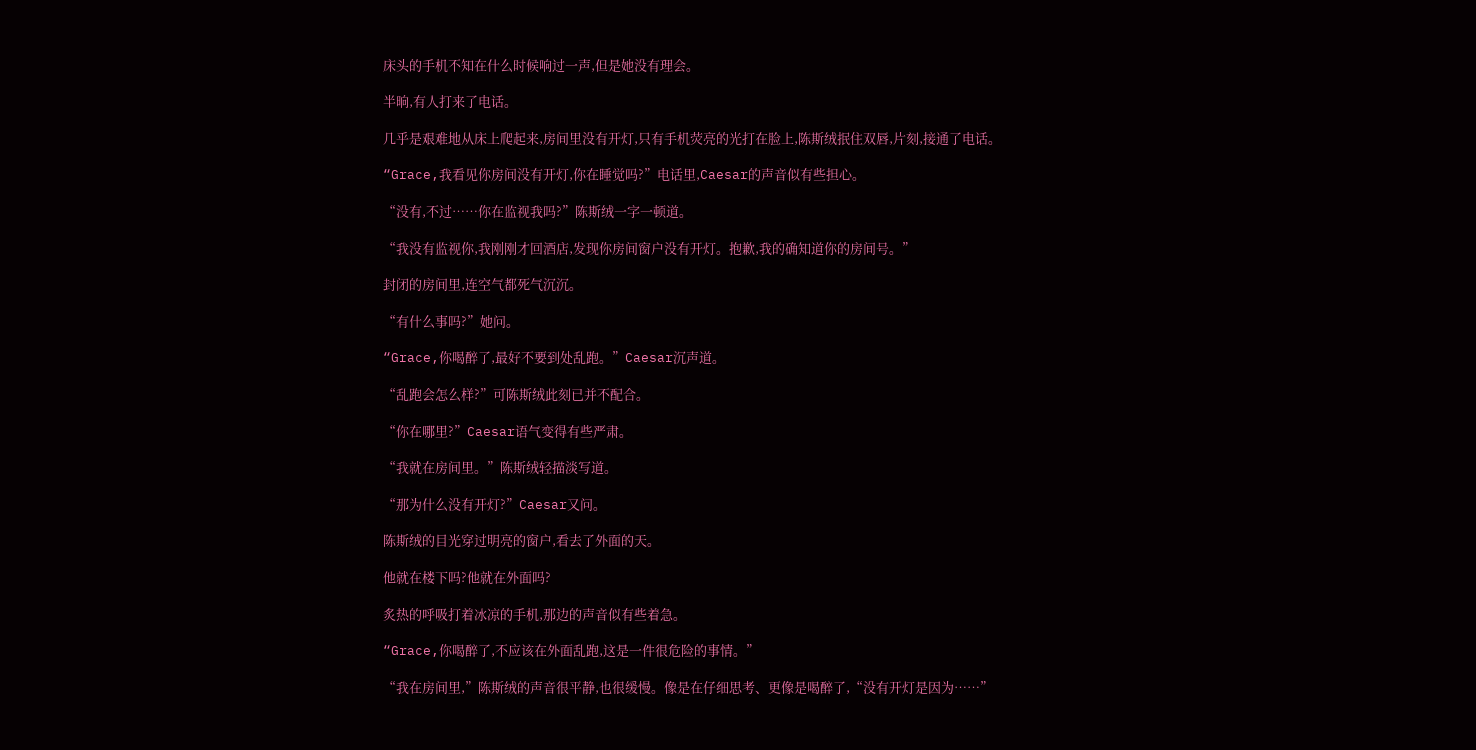床头的手机不知在什么时候响过一声,但是她没有理会。

半晌,有人打来了电话。

几乎是艰难地从床上爬起来,房间里没有开灯,只有手机荧亮的光打在脸上,陈斯绒抿住双唇,片刻,接通了电话。

“Grace,我看见你房间没有开灯,你在睡觉吗?”电话里,Caesar的声音似有些担心。

“没有,不过……你在监视我吗?”陈斯绒一字一顿道。

“我没有监视你,我刚刚才回酒店,发现你房间窗户没有开灯。抱歉,我的确知道你的房间号。”

封闭的房间里,连空气都死气沉沉。

“有什么事吗?”她问。

“Grace,你喝醉了,最好不要到处乱跑。”Caesar沉声道。

“乱跑会怎么样?”可陈斯绒此刻已并不配合。

“你在哪里?”Caesar语气变得有些严肃。

“我就在房间里。”陈斯绒轻描淡写道。

“那为什么没有开灯?”Caesar又问。

陈斯绒的目光穿过明亮的窗户,看去了外面的天。

他就在楼下吗?他就在外面吗?

炙热的呼吸打着冰凉的手机,那边的声音似有些着急。

“Grace,你喝醉了,不应该在外面乱跑,这是一件很危险的事情。”

“我在房间里,”陈斯绒的声音很平静,也很缓慢。像是在仔细思考、更像是喝醉了,“没有开灯是因为……”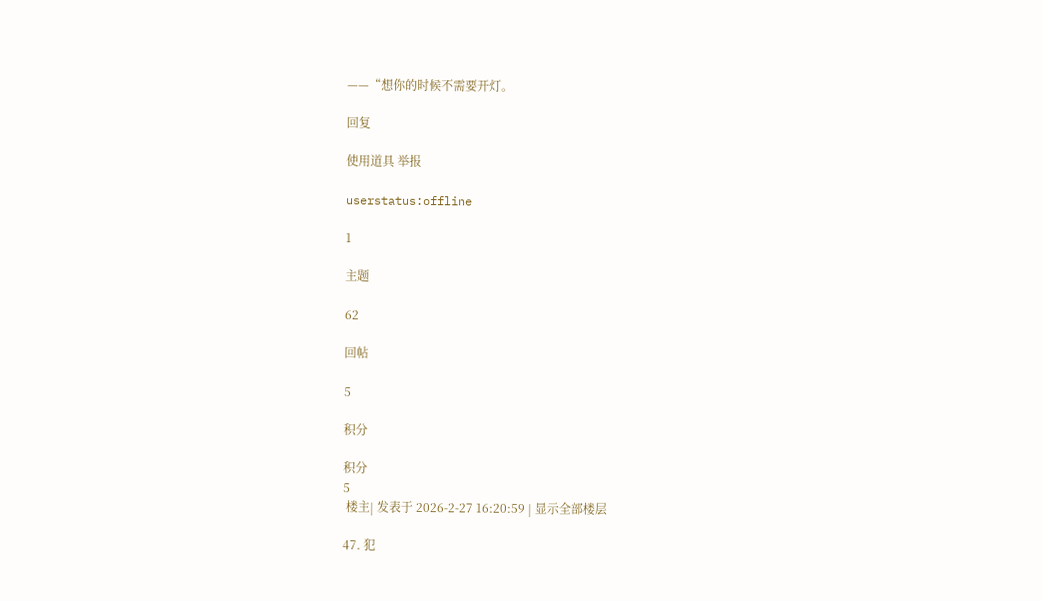——“想你的时候不需要开灯。

回复

使用道具 举报

userstatus:offline

1

主题

62

回帖

5

积分

积分
5
 楼主| 发表于 2026-2-27 16:20:59 | 显示全部楼层

47. 犯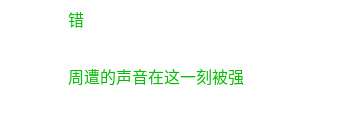错

周遭的声音在这一刻被强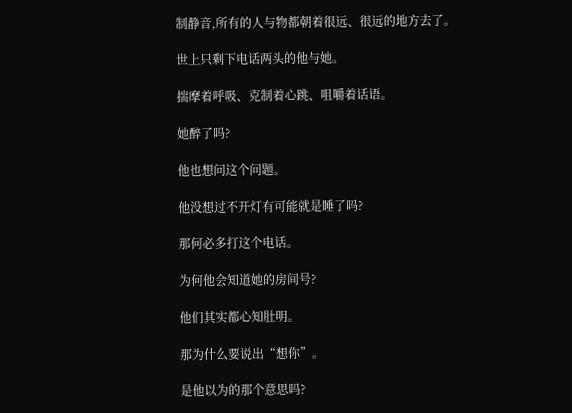制静音,所有的人与物都朝着很远、很远的地方去了。

世上只剩下电话两头的他与她。

揣摩着呼吸、克制着心跳、咀嚼着话语。

她醉了吗?

他也想问这个问题。

他没想过不开灯有可能就是睡了吗?

那何必多打这个电话。

为何他会知道她的房间号?

他们其实都心知肚明。

那为什么要说出“想你”。

是他以为的那个意思吗?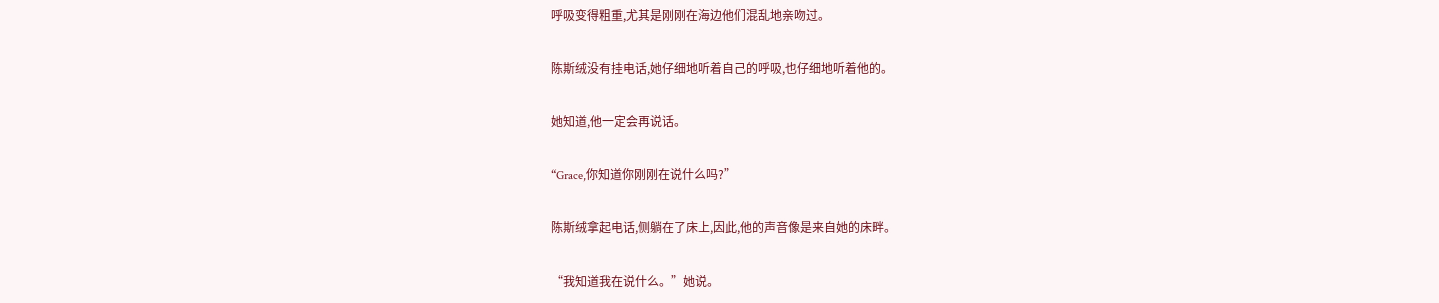呼吸变得粗重,尤其是刚刚在海边他们混乱地亲吻过。

陈斯绒没有挂电话,她仔细地听着自己的呼吸,也仔细地听着他的。

她知道,他一定会再说话。

“Grace,你知道你刚刚在说什么吗?”

陈斯绒拿起电话,侧躺在了床上,因此,他的声音像是来自她的床畔。

“我知道我在说什么。”她说。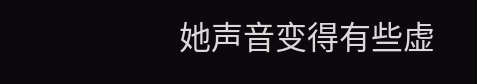她声音变得有些虚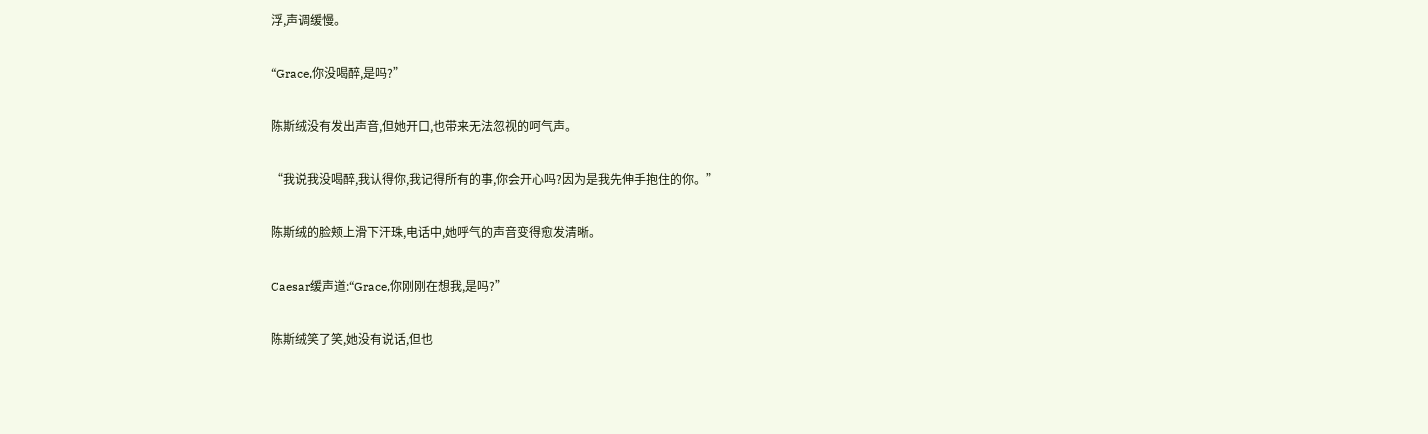浮,声调缓慢。

“Grace,你没喝醉,是吗?”

陈斯绒没有发出声音,但她开口,也带来无法忽视的呵气声。

“我说我没喝醉,我认得你,我记得所有的事,你会开心吗?因为是我先伸手抱住的你。”

陈斯绒的脸颊上滑下汗珠,电话中,她呼气的声音变得愈发清晰。

Caesar缓声道:“Grace,你刚刚在想我,是吗?”

陈斯绒笑了笑,她没有说话,但也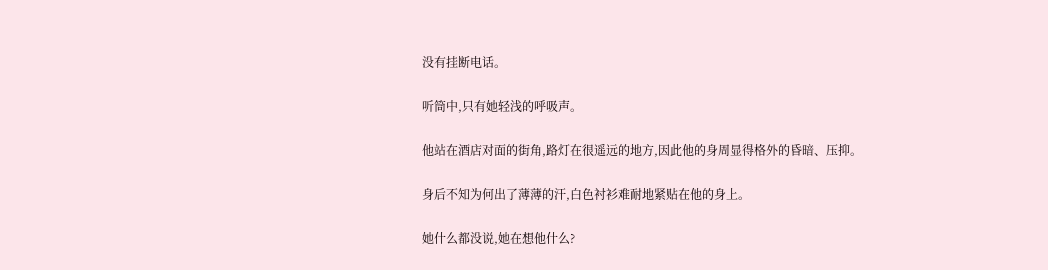没有挂断电话。

听筒中,只有她轻浅的呼吸声。

他站在酒店对面的街角,路灯在很遥远的地方,因此他的身周显得格外的昏暗、压抑。

身后不知为何出了薄薄的汗,白色衬衫难耐地紧贴在他的身上。

她什么都没说,她在想他什么?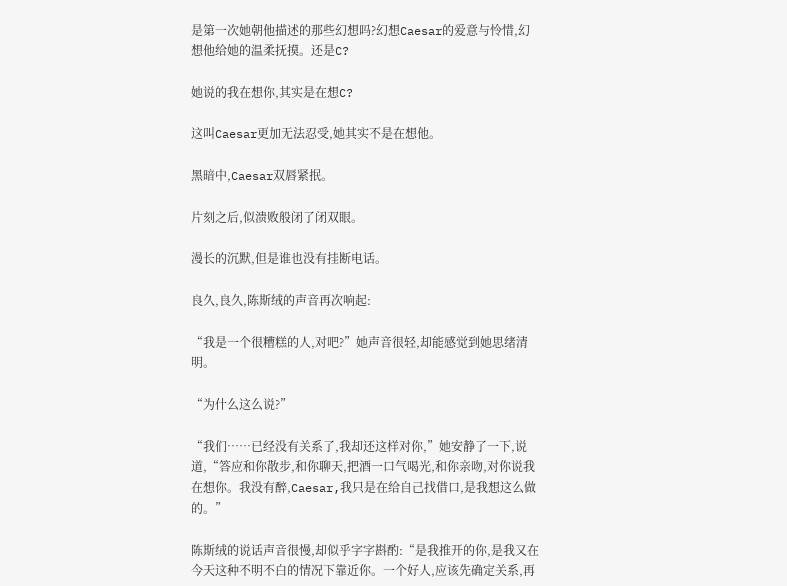是第一次她朝他描述的那些幻想吗?幻想Caesar的爱意与怜惜,幻想他给她的温柔抚摸。还是C?

她说的我在想你,其实是在想C?

这叫Caesar更加无法忍受,她其实不是在想他。

黑暗中,Caesar双唇紧抿。

片刻之后,似溃败般闭了闭双眼。

漫长的沉默,但是谁也没有挂断电话。

良久,良久,陈斯绒的声音再次响起:

“我是一个很糟糕的人,对吧?”她声音很轻,却能感觉到她思绪清明。

“为什么这么说?”

“我们……已经没有关系了,我却还这样对你,”她安静了一下,说道,“答应和你散步,和你聊天,把酒一口气喝光,和你亲吻,对你说我在想你。我没有醉,Caesar,我只是在给自己找借口,是我想这么做的。”

陈斯绒的说话声音很慢,却似乎字字斟酌:“是我推开的你,是我又在今天这种不明不白的情况下靠近你。一个好人,应该先确定关系,再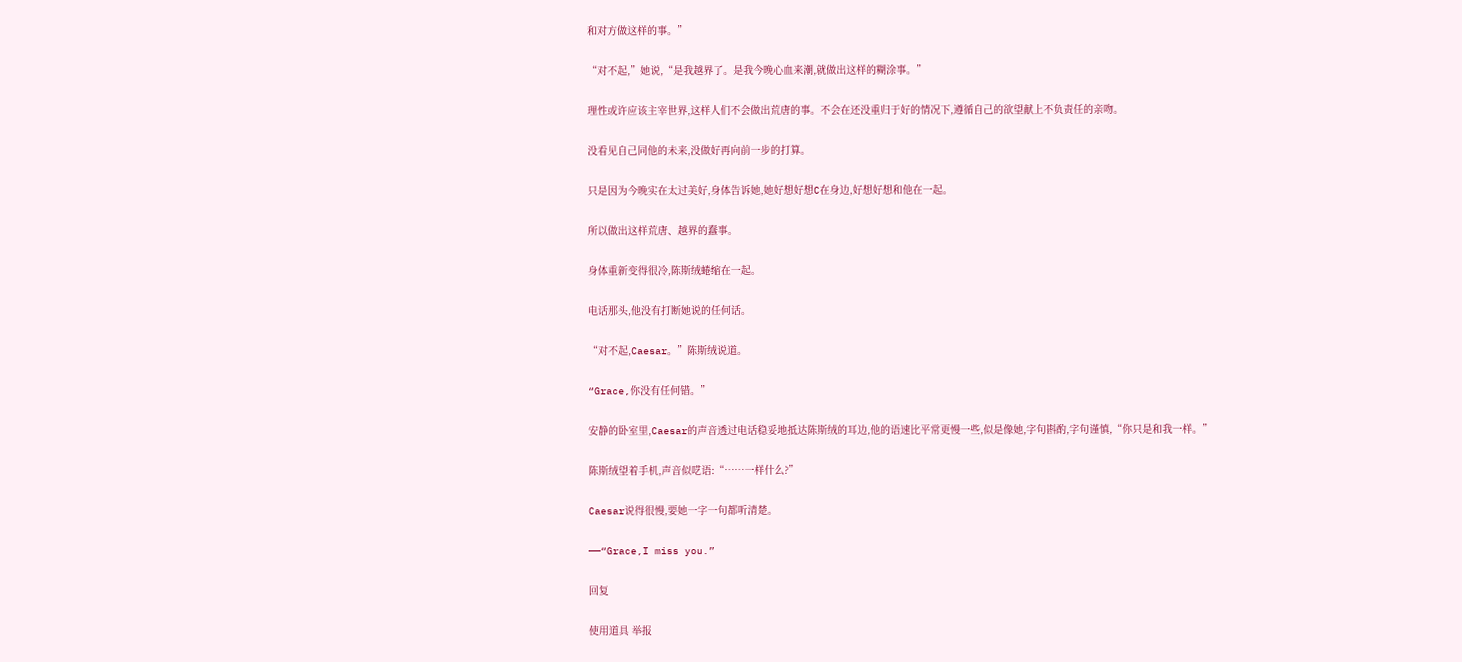和对方做这样的事。”

“对不起,”她说,“是我越界了。是我今晚心血来潮,就做出这样的糊涂事。”

理性或许应该主宰世界,这样人们不会做出荒唐的事。不会在还没重归于好的情况下,遵循自己的欲望献上不负责任的亲吻。

没看见自己同他的未来,没做好再向前一步的打算。

只是因为今晚实在太过美好,身体告诉她,她好想好想C在身边,好想好想和他在一起。

所以做出这样荒唐、越界的蠢事。

身体重新变得很冷,陈斯绒蜷缩在一起。

电话那头,他没有打断她说的任何话。

“对不起,Caesar。”陈斯绒说道。

“Grace,你没有任何错。”

安静的卧室里,Caesar的声音透过电话稳妥地抵达陈斯绒的耳边,他的语速比平常更慢一些,似是像她,字句斟酌,字句谨慎,“你只是和我一样。”

陈斯绒望着手机,声音似呓语:“……一样什么?”

Caesar说得很慢,要她一字一句都听清楚。

——“Grace,I miss you.”

回复

使用道具 举报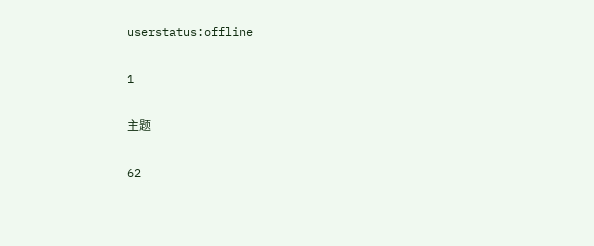userstatus:offline

1

主题

62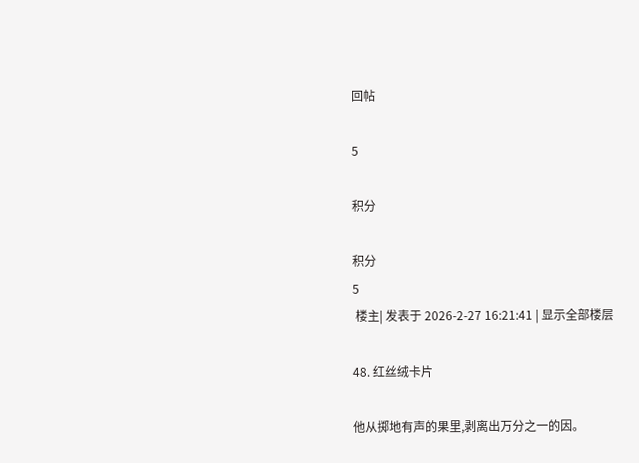回帖

5

积分

积分
5
 楼主| 发表于 2026-2-27 16:21:41 | 显示全部楼层

48. 红丝绒卡片

他从掷地有声的果里,剥离出万分之一的因。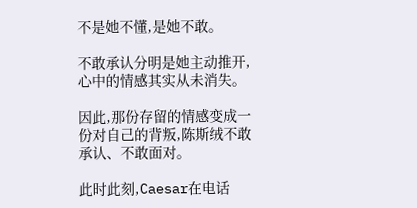不是她不懂,是她不敢。

不敢承认分明是她主动推开,心中的情感其实从未消失。

因此,那份存留的情感变成一份对自己的背叛,陈斯绒不敢承认、不敢面对。

此时此刻,Caesar在电话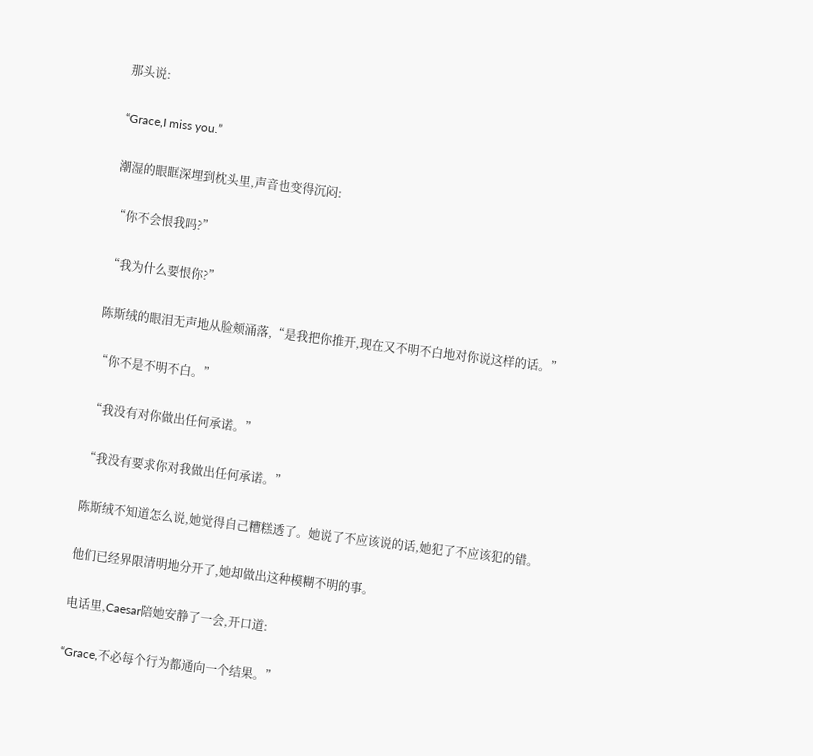那头说:

“Grace,I miss you.”

潮湿的眼眶深埋到枕头里,声音也变得沉闷:

“你不会恨我吗?”

“我为什么要恨你?”

陈斯绒的眼泪无声地从脸颊涌落,“是我把你推开,现在又不明不白地对你说这样的话。”

“你不是不明不白。”

“我没有对你做出任何承诺。”

“我没有要求你对我做出任何承诺。”

陈斯绒不知道怎么说,她觉得自己糟糕透了。她说了不应该说的话,她犯了不应该犯的错。

他们已经界限清明地分开了,她却做出这种模糊不明的事。

电话里,Caesar陪她安静了一会,开口道:

“Grace,不必每个行为都通向一个结果。”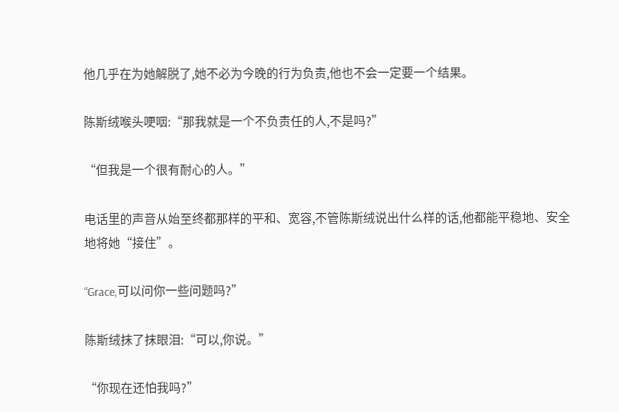他几乎在为她解脱了,她不必为今晚的行为负责,他也不会一定要一个结果。

陈斯绒喉头哽咽:“那我就是一个不负责任的人,不是吗?”

“但我是一个很有耐心的人。”

电话里的声音从始至终都那样的平和、宽容,不管陈斯绒说出什么样的话,他都能平稳地、安全地将她“接住”。

“Grace,可以问你一些问题吗?”

陈斯绒抹了抹眼泪:“可以,你说。”

“你现在还怕我吗?”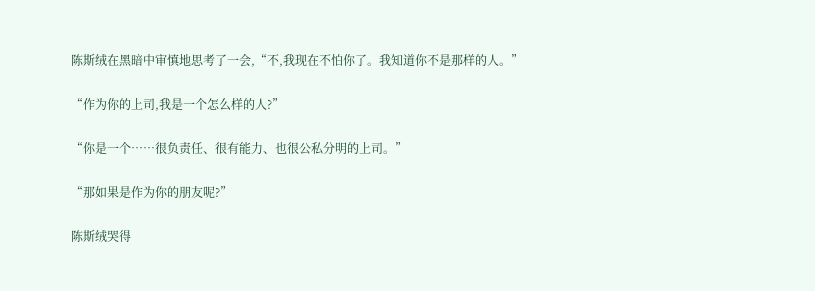陈斯绒在黑暗中审慎地思考了一会,“不,我现在不怕你了。我知道你不是那样的人。”

“作为你的上司,我是一个怎么样的人?”

“你是一个……很负责任、很有能力、也很公私分明的上司。”

“那如果是作为你的朋友呢?”

陈斯绒哭得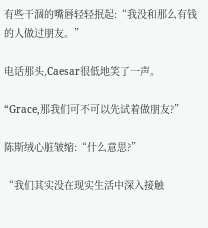有些干涸的嘴唇轻轻抿起:“我没和那么有钱的人做过朋友。”

电话那头,Caesar很低地笑了一声。

“Grace,那我们可不可以先试着做朋友?”

陈斯绒心脏皱缩:“什么意思?”

“我们其实没在现实生活中深入接触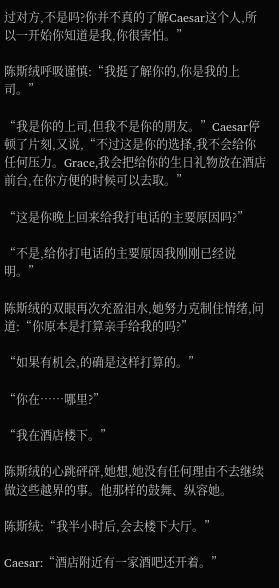过对方,不是吗?你并不真的了解Caesar这个人,所以一开始你知道是我,你很害怕。”

陈斯绒呼吸谨慎:“我挺了解你的,你是我的上司。”

“我是你的上司,但我不是你的朋友。”Caesar停顿了片刻,又说,“不过这是你的选择,我不会给你任何压力。Grace,我会把给你的生日礼物放在酒店前台,在你方便的时候可以去取。”

“这是你晚上回来给我打电话的主要原因吗?”

“不是,给你打电话的主要原因我刚刚已经说明。”

陈斯绒的双眼再次充盈泪水,她努力克制住情绪,问道:“你原本是打算亲手给我的吗?”

“如果有机会,的确是这样打算的。”

“你在……哪里?”

“我在酒店楼下。”

陈斯绒的心跳砰砰,她想,她没有任何理由不去继续做这些越界的事。他那样的鼓舞、纵容她。

陈斯绒:“我半小时后,会去楼下大厅。”

Caesar:“酒店附近有一家酒吧还开着。”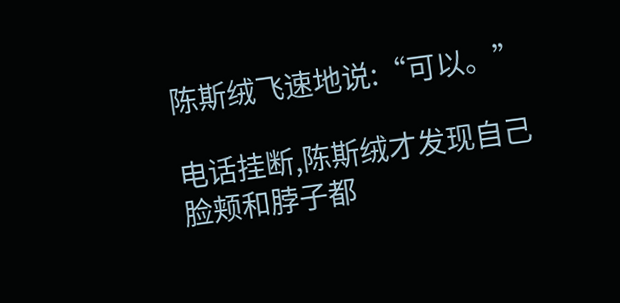陈斯绒飞速地说:“可以。”

电话挂断,陈斯绒才发现自己脸颊和脖子都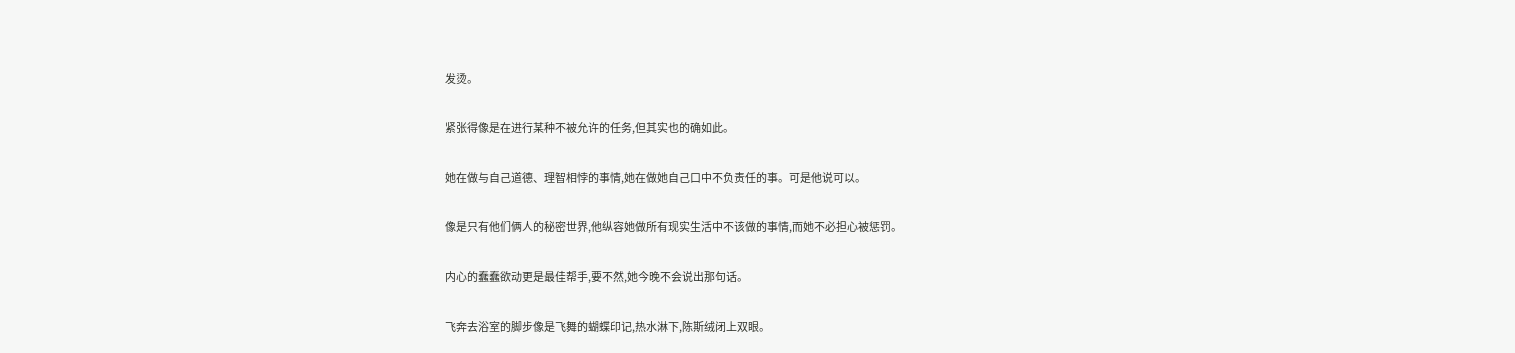发烫。

紧张得像是在进行某种不被允许的任务,但其实也的确如此。

她在做与自己道德、理智相悖的事情,她在做她自己口中不负责任的事。可是他说可以。

像是只有他们俩人的秘密世界,他纵容她做所有现实生活中不该做的事情,而她不必担心被惩罚。

内心的蠢蠢欲动更是最佳帮手,要不然,她今晚不会说出那句话。

飞奔去浴室的脚步像是飞舞的蝴蝶印记,热水淋下,陈斯绒闭上双眼。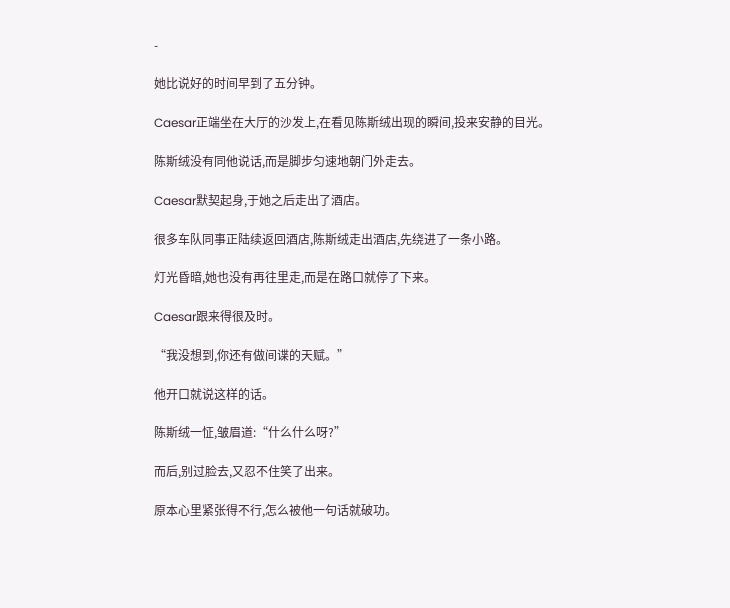-

她比说好的时间早到了五分钟。

Caesar正端坐在大厅的沙发上,在看见陈斯绒出现的瞬间,投来安静的目光。

陈斯绒没有同他说话,而是脚步匀速地朝门外走去。

Caesar默契起身,于她之后走出了酒店。

很多车队同事正陆续返回酒店,陈斯绒走出酒店,先绕进了一条小路。

灯光昏暗,她也没有再往里走,而是在路口就停了下来。

Caesar跟来得很及时。

“我没想到,你还有做间谍的天赋。”

他开口就说这样的话。

陈斯绒一怔,皱眉道:“什么什么呀?”

而后,别过脸去,又忍不住笑了出来。

原本心里紧张得不行,怎么被他一句话就破功。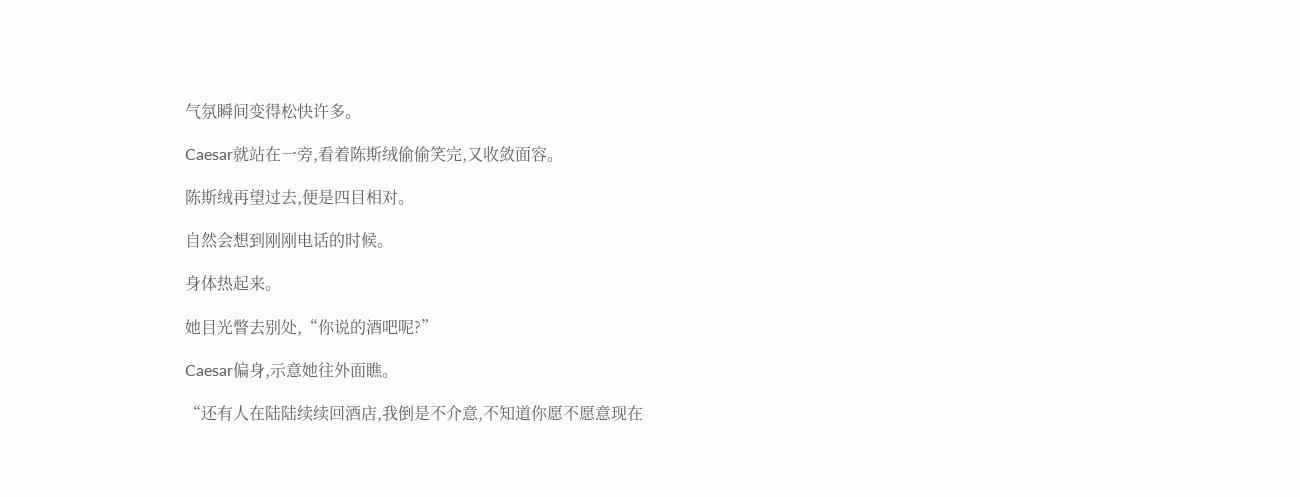气氛瞬间变得松快许多。

Caesar就站在一旁,看着陈斯绒偷偷笑完,又收敛面容。

陈斯绒再望过去,便是四目相对。

自然会想到刚刚电话的时候。

身体热起来。

她目光瞥去别处,“你说的酒吧呢?”

Caesar偏身,示意她往外面瞧。

“还有人在陆陆续续回酒店,我倒是不介意,不知道你愿不愿意现在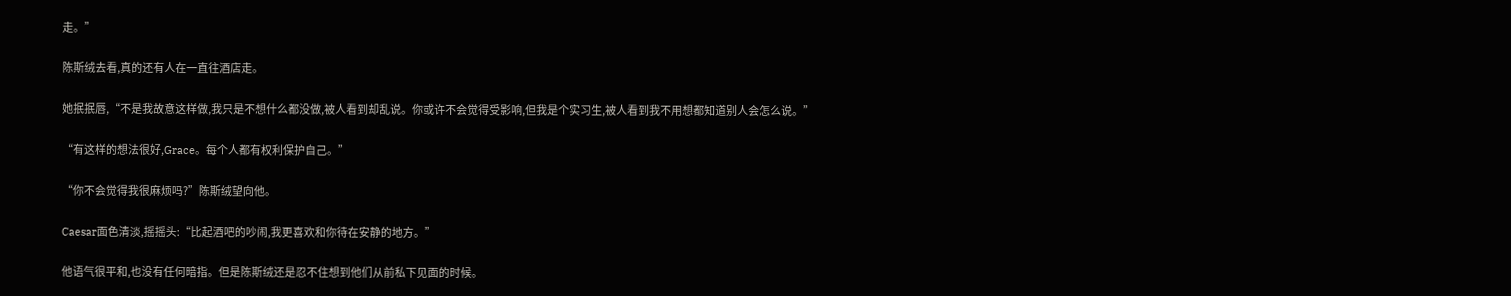走。”

陈斯绒去看,真的还有人在一直往酒店走。

她抿抿唇,“不是我故意这样做,我只是不想什么都没做,被人看到却乱说。你或许不会觉得受影响,但我是个实习生,被人看到我不用想都知道别人会怎么说。”

“有这样的想法很好,Grace。每个人都有权利保护自己。”

“你不会觉得我很麻烦吗?”陈斯绒望向他。

Caesar面色清淡,摇摇头:“比起酒吧的吵闹,我更喜欢和你待在安静的地方。”

他语气很平和,也没有任何暗指。但是陈斯绒还是忍不住想到他们从前私下见面的时候。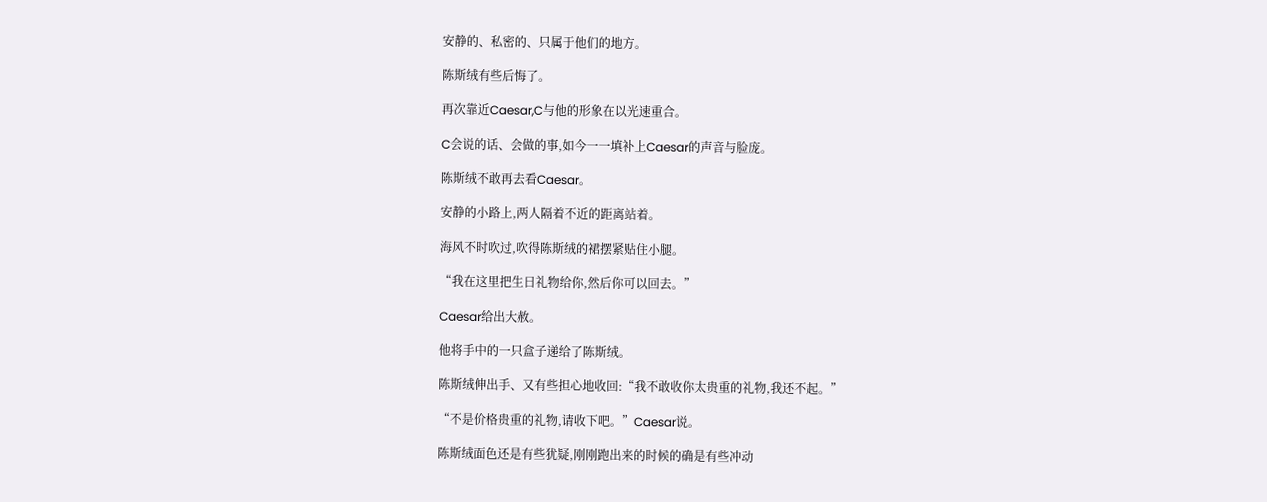安静的、私密的、只属于他们的地方。

陈斯绒有些后悔了。

再次靠近Caesar,C与他的形象在以光速重合。

C会说的话、会做的事,如今一一填补上Caesar的声音与脸庞。

陈斯绒不敢再去看Caesar。

安静的小路上,两人隔着不近的距离站着。

海风不时吹过,吹得陈斯绒的裙摆紧贴住小腿。

“我在这里把生日礼物给你,然后你可以回去。”

Caesar给出大赦。

他将手中的一只盒子递给了陈斯绒。

陈斯绒伸出手、又有些担心地收回:“我不敢收你太贵重的礼物,我还不起。”

“不是价格贵重的礼物,请收下吧。”Caesar说。

陈斯绒面色还是有些犹疑,刚刚跑出来的时候的确是有些冲动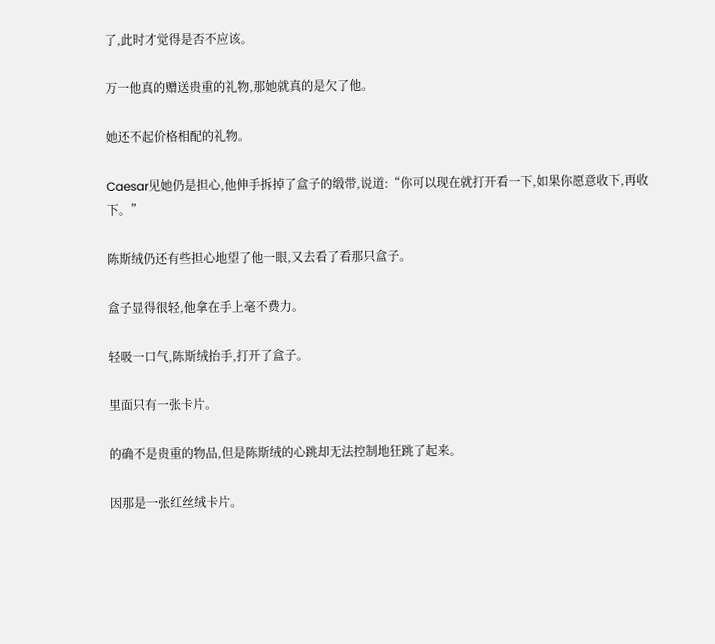了,此时才觉得是否不应该。

万一他真的赠送贵重的礼物,那她就真的是欠了他。

她还不起价格相配的礼物。

Caesar见她仍是担心,他伸手拆掉了盒子的缎带,说道:“你可以现在就打开看一下,如果你愿意收下,再收下。”

陈斯绒仍还有些担心地望了他一眼,又去看了看那只盒子。

盒子显得很轻,他拿在手上毫不费力。

轻吸一口气,陈斯绒抬手,打开了盒子。

里面只有一张卡片。

的确不是贵重的物品,但是陈斯绒的心跳却无法控制地狂跳了起来。

因那是一张红丝绒卡片。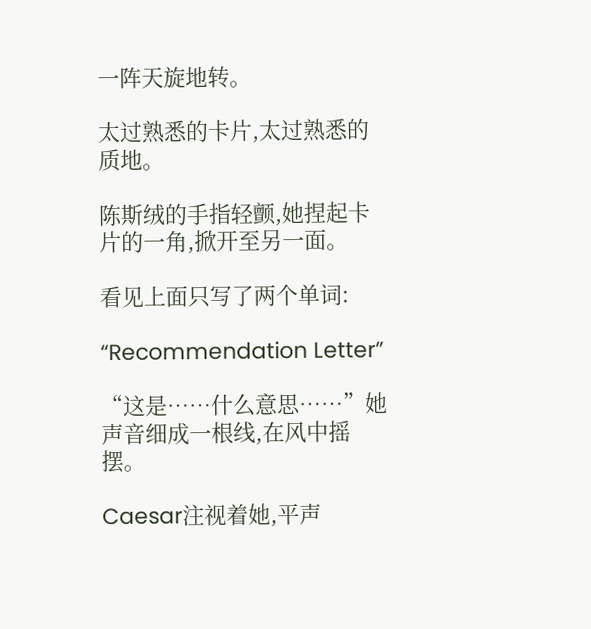一阵天旋地转。

太过熟悉的卡片,太过熟悉的质地。

陈斯绒的手指轻颤,她捏起卡片的一角,掀开至另一面。

看见上面只写了两个单词:

“Recommendation Letter”

“这是……什么意思……”她声音细成一根线,在风中摇摆。

Caesar注视着她,平声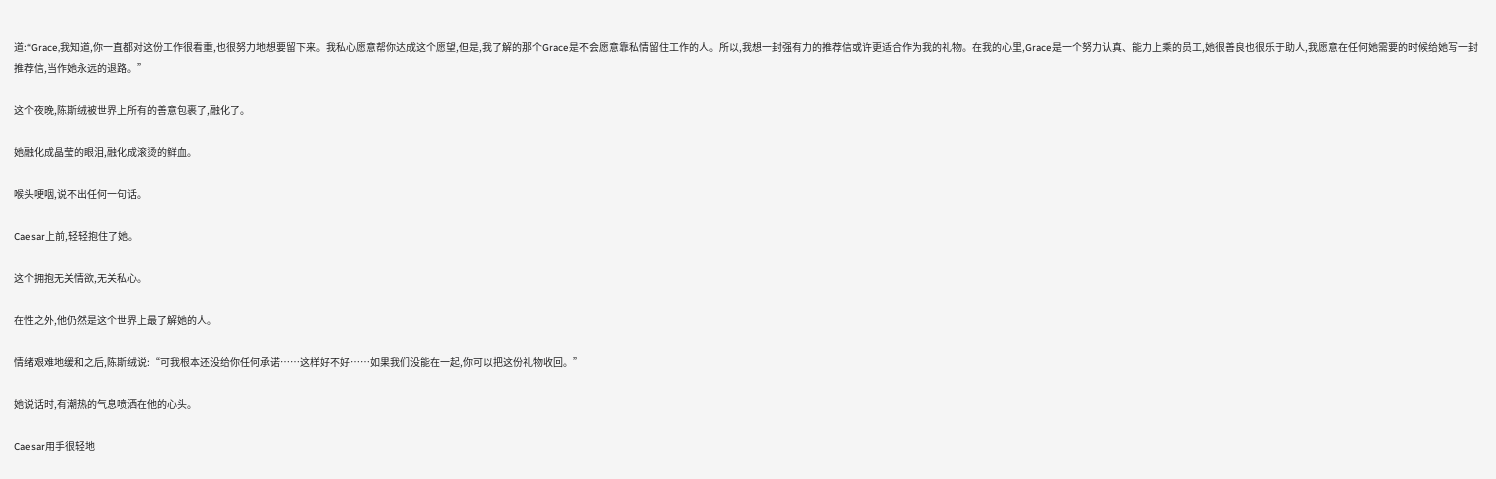道:“Grace,我知道,你一直都对这份工作很看重,也很努力地想要留下来。我私心愿意帮你达成这个愿望,但是,我了解的那个Grace是不会愿意靠私情留住工作的人。所以,我想一封强有力的推荐信或许更适合作为我的礼物。在我的心里,Grace是一个努力认真、能力上乘的员工,她很善良也很乐于助人,我愿意在任何她需要的时候给她写一封推荐信,当作她永远的退路。”

这个夜晚,陈斯绒被世界上所有的善意包裹了,融化了。

她融化成晶莹的眼泪,融化成滚烫的鲜血。

喉头哽咽,说不出任何一句话。

Caesar上前,轻轻抱住了她。

这个拥抱无关情欲,无关私心。

在性之外,他仍然是这个世界上最了解她的人。

情绪艰难地缓和之后,陈斯绒说:“可我根本还没给你任何承诺……这样好不好……如果我们没能在一起,你可以把这份礼物收回。”

她说话时,有潮热的气息喷洒在他的心头。

Caesar用手很轻地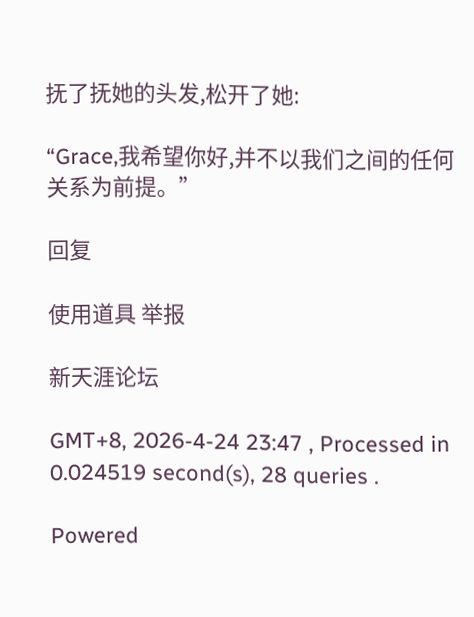抚了抚她的头发,松开了她:

“Grace,我希望你好,并不以我们之间的任何关系为前提。”

回复

使用道具 举报

新天涯论坛

GMT+8, 2026-4-24 23:47 , Processed in 0.024519 second(s), 28 queries .

Powered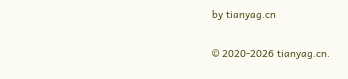by tianyag.cn

© 2020-2026 tianyag.cn.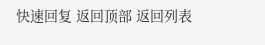快速回复 返回顶部 返回列表